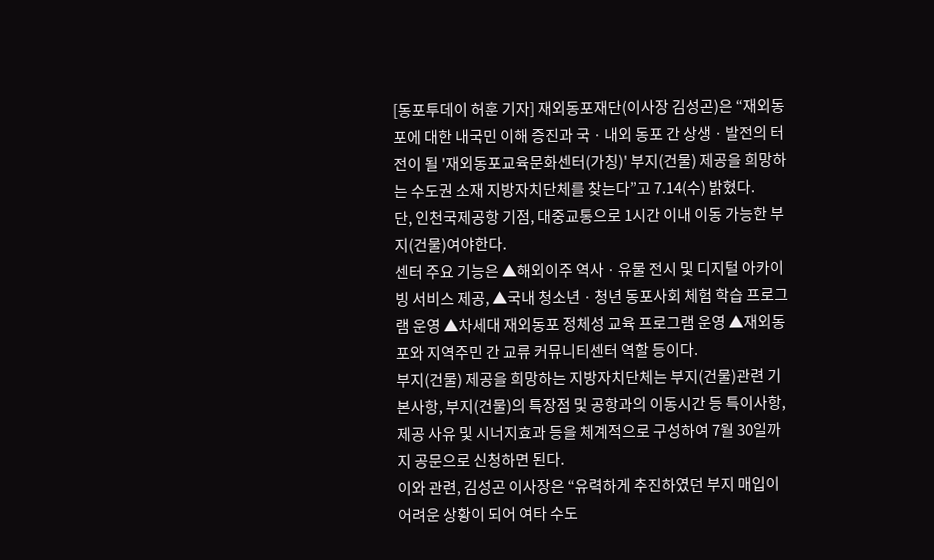[동포투데이 허훈 기자] 재외동포재단(이사장 김성곤)은 “재외동포에 대한 내국민 이해 증진과 국ㆍ내외 동포 간 상생ㆍ발전의 터전이 될 '재외동포교육문화센터(가칭)' 부지(건물) 제공을 희망하는 수도권 소재 지방자치단체를 찾는다”고 7.14(수) 밝혔다.
단, 인천국제공항 기점, 대중교통으로 1시간 이내 이동 가능한 부지(건물)여야한다.
센터 주요 기능은 ▲해외이주 역사ㆍ유물 전시 및 디지털 아카이빙 서비스 제공, ▲국내 청소년ㆍ청년 동포사회 체험 학습 프로그램 운영 ▲차세대 재외동포 정체성 교육 프로그램 운영 ▲재외동포와 지역주민 간 교류 커뮤니티센터 역할 등이다.
부지(건물) 제공을 희망하는 지방자치단체는 부지(건물)관련 기본사항, 부지(건물)의 특장점 및 공항과의 이동시간 등 특이사항, 제공 사유 및 시너지효과 등을 체계적으로 구성하여 7월 30일까지 공문으로 신청하면 된다.
이와 관련, 김성곤 이사장은 “유력하게 추진하였던 부지 매입이 어려운 상황이 되어 여타 수도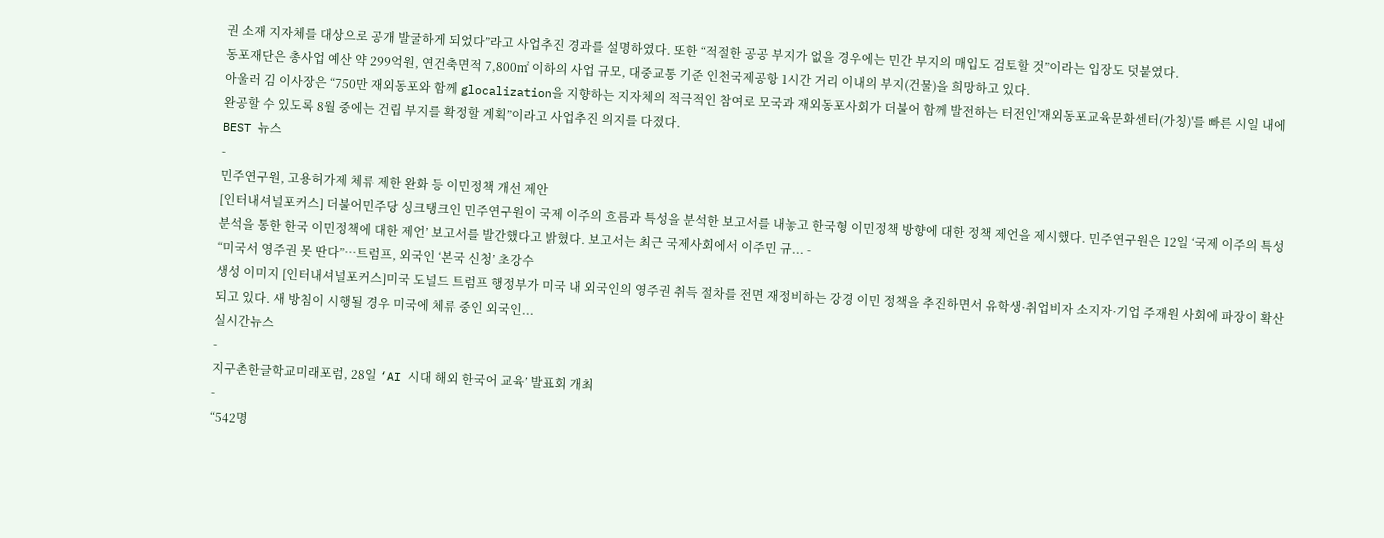권 소재 지자체를 대상으로 공개 발굴하게 되었다”라고 사업추진 경과를 설명하였다. 또한 “적절한 공공 부지가 없을 경우에는 민간 부지의 매입도 검토할 것”이라는 입장도 덧붙였다.
동포재단은 총사업 예산 약 299억원, 연건축면적 7,800㎡ 이하의 사업 규모, 대중교통 기준 인천국제공항 1시간 거리 이내의 부지(건물)을 희망하고 있다.
아울러 김 이사장은 “750만 재외동포와 함께 glocalization을 지향하는 지자체의 적극적인 참여로 모국과 재외동포사회가 더불어 함께 발전하는 터전인'재외동포교육문화센터(가칭)'를 빠른 시일 내에 완공할 수 있도록 8월 중에는 건립 부지를 확정할 계획”이라고 사업추진 의지를 다졌다.
BEST 뉴스
-
민주연구원, 고용허가제 체류 제한 완화 등 이민정책 개선 제안
[인터내셔널포커스] 더불어민주당 싱크탱크인 민주연구원이 국제 이주의 흐름과 특성을 분석한 보고서를 내놓고 한국형 이민정책 방향에 대한 정책 제언을 제시했다. 민주연구원은 12일 ‘국제 이주의 특성 분석을 통한 한국 이민정책에 대한 제언’ 보고서를 발간했다고 밝혔다. 보고서는 최근 국제사회에서 이주민 규... -
“미국서 영주권 못 딴다”…트럼프, 외국인 ‘본국 신청’ 초강수
생성 이미지 [인터내셔널포커스]미국 도널드 트럼프 행정부가 미국 내 외국인의 영주권 취득 절차를 전면 재정비하는 강경 이민 정책을 추진하면서 유학생·취업비자 소지자·기업 주재원 사회에 파장이 확산되고 있다. 새 방침이 시행될 경우 미국에 체류 중인 외국인...
실시간뉴스
-
지구촌한글학교미래포럼, 28일 ‘AI 시대 해외 한국어 교육’ 발표회 개최
-
“542명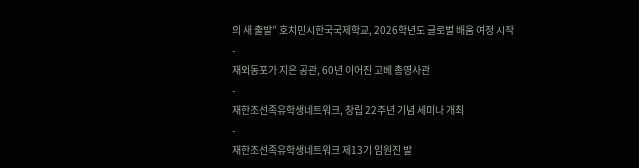의 새 출발” 호치민시한국국제학교, 2026학년도 글로벌 배움 여정 시작
-
재외동포가 지은 공관, 60년 이어진 고베 총영사관
-
재한조선족유학생네트워크, 창립 22주년 기념 세미나 개최
-
재한조선족유학생네트워크 제13기 임원진 발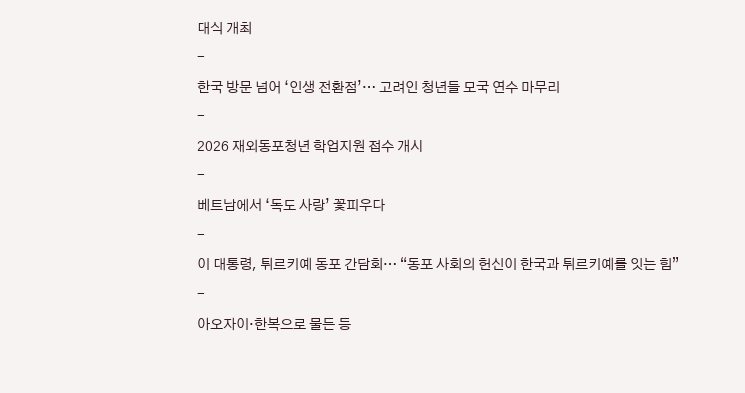대식 개최
-
한국 방문 넘어 ‘인생 전환점’… 고려인 청년들 모국 연수 마무리
-
2026 재외동포청년 학업지원 접수 개시
-
베트남에서 ‘독도 사랑’ 꽃피우다
-
이 대통령, 튀르키예 동포 간담회… “동포 사회의 헌신이 한국과 튀르키예를 잇는 힘”
-
아오자이·한복으로 물든 등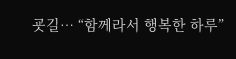굣길… “함께라서 행복한 하루”